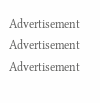Advertisement
Advertisement
Advertisement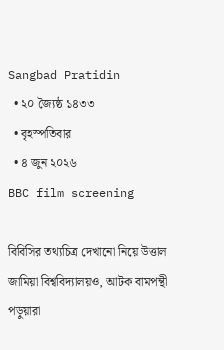Sangbad Pratidin
  • ২০ জ্যৈষ্ঠ ১৪৩৩
  • বৃহস্পতিবার
  • ৪ জুন ২০২৬
BBC film screening

বিবিসির তথ্যচিত্র দেখানো নিয়ে উত্তাল জামিয়া বিশ্ববিদ্যালয়ও, আটক বামপন্থী পড়ুয়ারা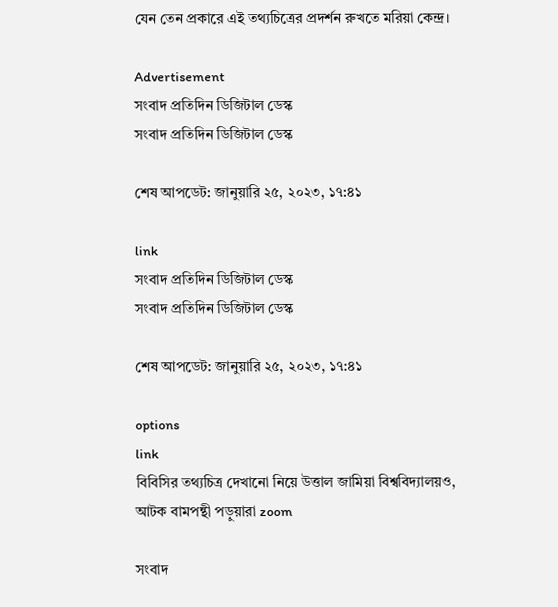যেন তেন প্রকারে এই তথ্যচিত্রের প্রদর্শন রুখতে মরিয়া কেন্দ্র।

Advertisement
সংবাদ প্রতিদিন ডিজিটাল ডেস্ক
সংবাদ প্রতিদিন ডিজিটাল ডেস্ক

শেষ আপডেট: জানুয়ারি ২৫, ২০২৩, ১৭:৪১

link
সংবাদ প্রতিদিন ডিজিটাল ডেস্ক
সংবাদ প্রতিদিন ডিজিটাল ডেস্ক

শেষ আপডেট: জানুয়ারি ২৫, ২০২৩, ১৭:৪১

options
link
বিবিসির তথ্যচিত্র দেখানো নিয়ে উত্তাল জামিয়া বিশ্ববিদ্যালয়ও, আটক বামপন্থী পড়ুয়ারা zoom

সংবাদ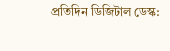প্রতিদিন ডিজিটাল ডেস্ক: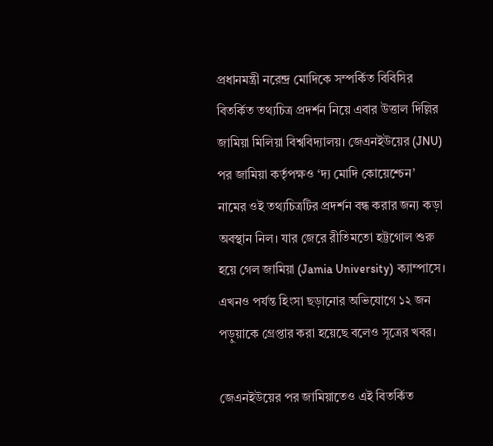প্রধানমন্ত্রী নরেন্দ্র মোদিকে সম্পর্কিত বিবিসির বিতর্কিত তথ্যচিত্র প্রদর্শন নিয়ে এবার উত্তাল দিল্লির জামিয়া মিলিয়া বিশ্ববিদ্যালয়। জেএনইউয়ের (JNU) পর জামিয়া কর্তৃপক্ষও ‘দ্য মোদি কোয়েশ্চেন’ নামের ওই তথ্যচিত্রটির প্রদর্শন বন্ধ করার জন্য কড়া অবস্থান নিল। যার জেরে রীতিমতো হট্টগোল শুরু হয়ে গেল জামিয়া (Jamia University) ক্যাম্পাসে। এখনও পর্যন্ত হিংসা ছড়ানোর অভিযোগে ১২ জন পড়ুয়াকে গ্রেপ্তার করা হয়েছে বলেও সূত্রের খবর।

জেএনইউয়ের পর জামিয়াতেও এই বিতর্কিত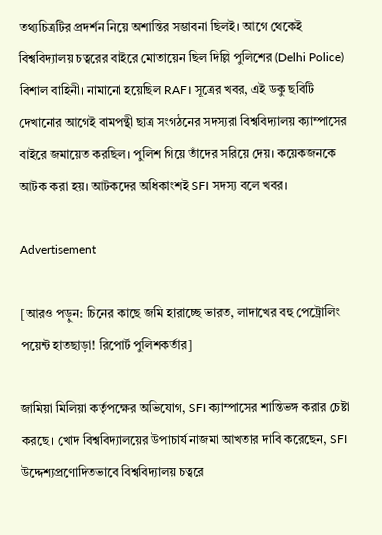তথ্যচিত্রটির প্রদর্শন নিয়ে অশান্তির সম্ভাবনা ছিলই। আগে থেকেই বিশ্ববিদ্যালয় চত্বরের বাইরে মোতায়েন ছিল দিল্লি পুলিশের (Delhi Police) বিশাল বাহিনী। নামানো হয়েছিল RAF। সূত্রের খবর, এই ডকু ছবিটি দেখানোর আগেই বামপন্থী ছাত্র সংগঠনের সদস্যরা বিশ্ববিদ্যালয় ক্যাম্পাসের বাইরে জমায়েত করছিল। পুলিশ গিয়ে তাঁদের সরিয়ে দেয়। কয়েকজনকে আটক করা হয়। আটকদের অধিকাংশই SFI সদস্য বলে খবর।

Advertisement

[আরও পড়ুন: চিনের কাছে জমি হারাচ্ছে ভারত, লাদাখের বহু পেট্রোলিং পয়েন্ট হাতছাড়া! রিপোর্ট পুলিশকর্তার]

জামিয়া মিলিয়া কর্তৃপক্ষের অভিযোগ, SFI ক্যাম্পাসের শান্তিভঙ্গ করার চেষ্টা করছে। খোদ বিশ্ববিদ্যালয়ের উপাচার্য নাজমা আখতার দাবি করেছেন, SFI উদ্দেশ্যপ্রণোদিতভাবে বিশ্ববিদ্যালয় চত্বরে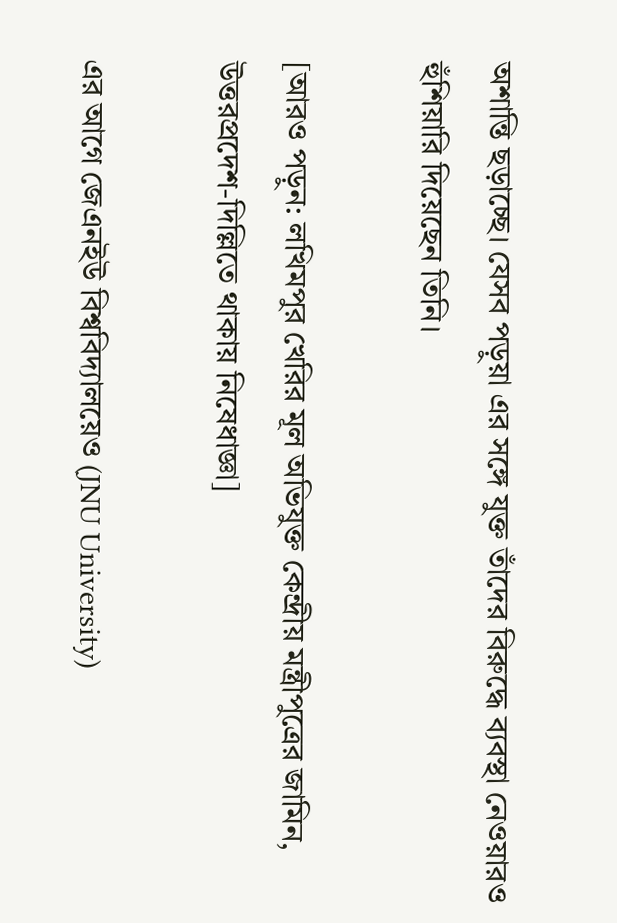অশান্তি ছড়াচ্ছে। যেসব পড়ুয়া এর সঙ্গে যুক্ত তাঁদের বিরুদ্ধে ব্যবস্থা নেওয়ারও হুঁশিয়ারি দিয়েছেন তিনি।

[আরও পড়ুন: লখিমপুর খেরির মূল অভিযুক্ত কেন্দ্রীয় মন্ত্রীপুত্রের জামিন, উত্তরপ্রদেশ-দিল্লিতে থাকায় নিষেধাজ্ঞা]

এর আগে জেএনইউ বিশ্ববিদ্যালয়েও (JNU University)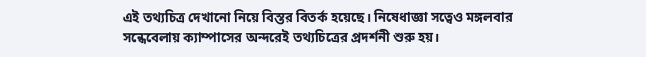এই তথ্যচিত্র দেখানো নিয়ে বিস্তর বিতর্ক হয়েছে। নিষেধাজ্ঞা সত্বেও মঙ্গলবার সন্ধেবেলায় ক্যাম্পাসের অন্দরেই তথ্যচিত্রের প্রদর্শনী শুরু হয়।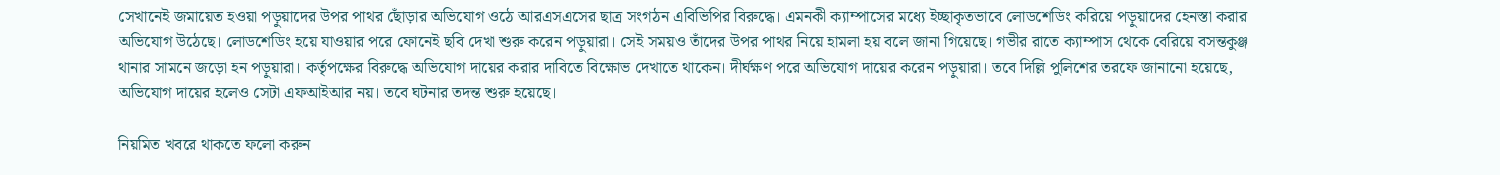সেখানেই জমায়েত হওয়া পড়ুয়াদের উপর পাথর ছোঁড়ার অভিযোগ ওঠে আরএসএসের ছাত্র সংগঠন এবিভিপির বিরুদ্ধে। এমনকী ক্যাম্পাসের মধ্যে ইচ্ছাকৃতভাবে লোডশেডিং করিয়ে পড়ুয়াদের হেনস্তা করার অভিযোগ উঠেছে। লোডশেডিং হয়ে যাওয়ার পরে ফোনেই ছবি দেখা শুরু করেন পড়ুয়ারা। সেই সময়ও তাঁদের উপর পাথর নিয়ে হামলা হয় বলে জানা গিয়েছে। গভীর রাতে ক্যাম্পাস থেকে বেরিয়ে বসন্তকুঞ্জ থানার সামনে জড়ো হন পড়ুয়ারা। কর্তৃপক্ষের বিরুদ্ধে অভিযোগ দায়ের করার দাবিতে বিক্ষোভ দেখাতে থাকেন। দীর্ঘক্ষণ পরে অভিযোগ দায়ের করেন পড়ুয়ারা। তবে দিল্লি পুলিশের তরফে জানানো হয়েছে, অভিযোগ দায়ের হলেও সেটা এফআইআর নয়। তবে ঘটনার তদন্ত শুরু হয়েছে।

নিয়মিত খবরে থাকতে ফলো করুন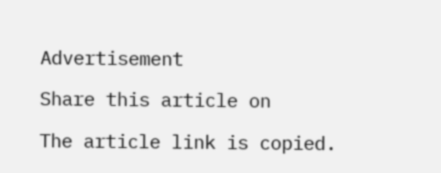Advertisement

Share this article on

The article link is copied.